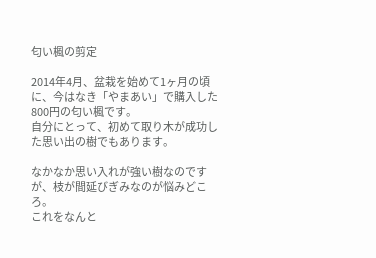匂い楓の剪定

2014年4月、盆栽を始めて1ヶ月の頃に、今はなき「やまあい」で購入した800円の匂い楓です。
自分にとって、初めて取り木が成功した思い出の樹でもあります。

なかなか思い入れが強い樹なのですが、枝が間延びぎみなのが悩みどころ。
これをなんと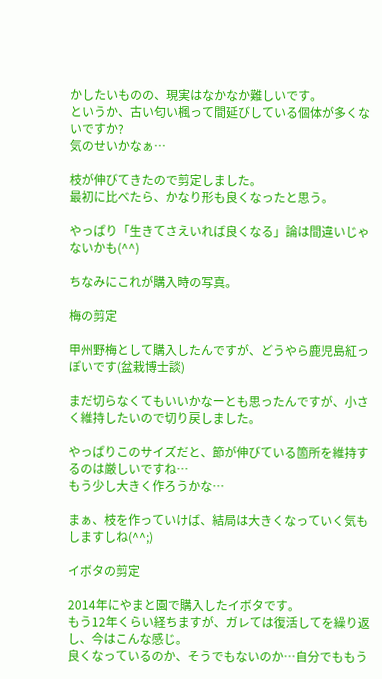かしたいものの、現実はなかなか難しいです。
というか、古い匂い楓って間延びしている個体が多くないですか?
気のせいかなぁ…

枝が伸びてきたので剪定しました。
最初に比べたら、かなり形も良くなったと思う。

やっぱり「生きてさえいれば良くなる」論は間違いじゃないかも(^^)

ちなみにこれが購入時の写真。

梅の剪定

甲州野梅として購入したんですが、どうやら鹿児島紅っぽいです(盆栽博士談)

まだ切らなくてもいいかなーとも思ったんですが、小さく維持したいので切り戻しました。

やっぱりこのサイズだと、節が伸びている箇所を維持するのは厳しいですね…
もう少し大きく作ろうかな…

まぁ、枝を作っていけば、結局は大きくなっていく気もしますしね(^^;)

イボタの剪定

2014年にやまと園で購入したイボタです。
もう12年くらい経ちますが、ガレては復活してを繰り返し、今はこんな感じ。
良くなっているのか、そうでもないのか…自分でももう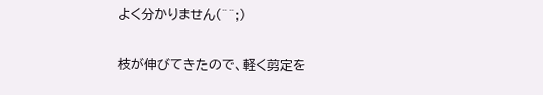よく分かりません(^^;)

枝が伸びてきたので、軽く剪定を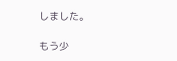しました。

もう少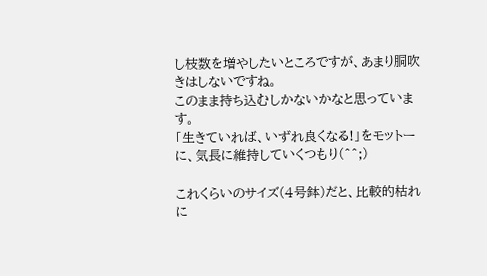し枝数を増やしたいところですが、あまり胴吹きはしないですね。
このまま持ち込むしかないかなと思っています。
「生きていれば、いずれ良くなる!」をモットーに、気長に維持していくつもり(^^;)

これくらいのサイズ(4号鉢)だと、比較的枯れに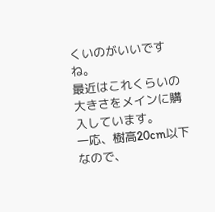くいのがいいですね。
最近はこれくらいの大きさをメインに購入しています。
一応、樹高20cm以下なので、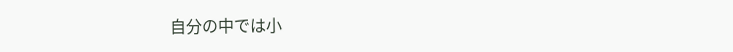自分の中では小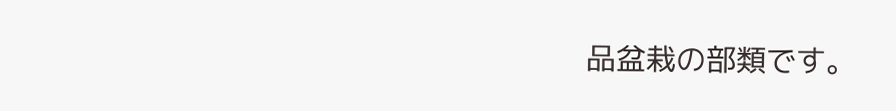品盆栽の部類です。